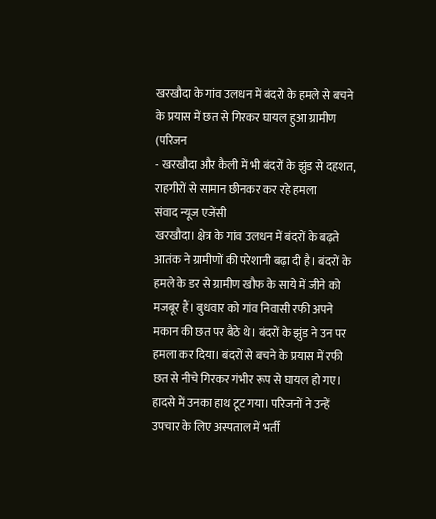खरखौदा के गांव उलधन में बंदरो के हमले से बचने के प्रयास में छत से गिरकर घायल हुआ ग्रामीण (परिजन
- खरखौदा और कैली में भी बंदरों के झुंड से दहशत, राहगीरों से सामान छीनकर कर रहे हमला
संवाद न्यूज एजेंसी
खरखौदा। क्षेत्र के गांव उलधन में बंदरों के बढ़ते आतंक ने ग्रामीणों की परेशानी बढ़ा दी है। बंदरों के हमले के डर से ग्रामीण खौफ के साये में जीने को मजबूर हैं। बुधवार को गांव निवासी रफी अपने मकान की छत पर बैठे थे। बंदरों के झुंड ने उन पर हमला कर दिया। बंदरों से बचने के प्रयास में रफी छत से नीचे गिरकर गंभीर रूप से घायल हो गए। हादसे में उनका हाथ टूट गया। परिजनों ने उन्हें उपचार के लिए अस्पताल में भर्ती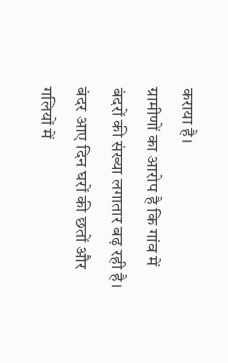कराया है।
ग्रामीणों का आरोप है कि गांव में बंदरों की संख्या लगातार बढ़ रही है। बंदर आए दिन घरों की छतों और गलियों में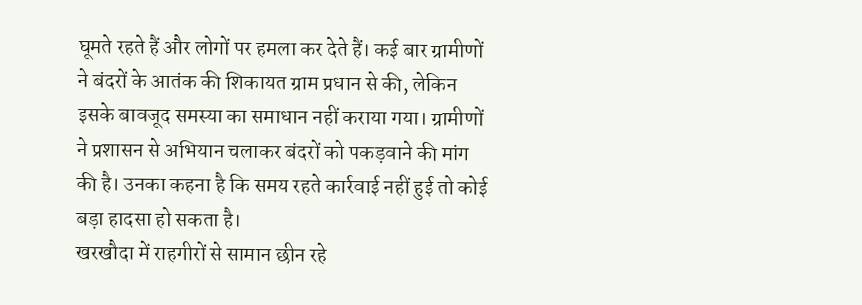घूमते रहते हैं और लोगों पर हमला कर देते हैं। कई बार ग्रामीणों ने बंदरों के आतंक की शिकायत ग्राम प्रधान से की, लेकिन इसके बावजूद समस्या का समाधान नहीं कराया गया। ग्रामीणों ने प्रशासन से अभियान चलाकर बंदरों को पकड़वाने की मांग की है। उनका कहना है कि समय रहते कार्रवाई नहीं हुई तो कोई बड़ा हादसा हो सकता है।
खरखौदा में राहगीरों से सामान छीन रहे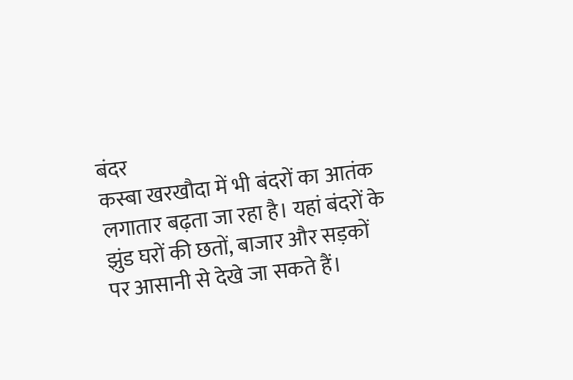बंदर
कस्बा खरखौदा में भी बंदरों का आतंक लगातार बढ़ता जा रहा है। यहां बंदरों के झुंड घरों की छतों, बाजार और सड़कों पर आसानी से देखे जा सकते हैं।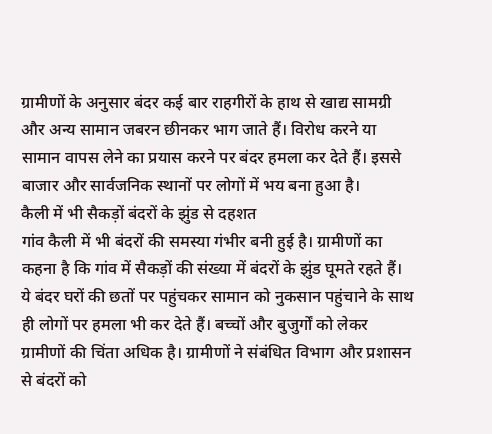ग्रामीणों के अनुसार बंदर कई बार राहगीरों के हाथ से खाद्य सामग्री और अन्य सामान जबरन छीनकर भाग जाते हैं। विरोध करने या सामान वापस लेने का प्रयास करने पर बंदर हमला कर देते हैं। इससे बाजार और सार्वजनिक स्थानों पर लोगों में भय बना हुआ है।
कैली में भी सैकड़ों बंदरों के झुंड से दहशत
गांव कैली में भी बंदरों की समस्या गंभीर बनी हुई है। ग्रामीणों का कहना है कि गांव में सैकड़ों की संख्या में बंदरों के झुंड घूमते रहते हैं। ये बंदर घरों की छतों पर पहुंचकर सामान को नुकसान पहुंचाने के साथ ही लोगों पर हमला भी कर देते हैं। बच्चों और बुजुर्गों को लेकर ग्रामीणों की चिंता अधिक है। ग्रामीणों ने संबंधित विभाग और प्रशासन से बंदरों को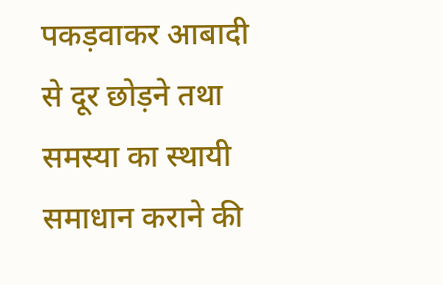पकड़वाकर आबादी से दूर छोड़ने तथा समस्या का स्थायी समाधान कराने की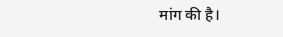मांग की है।